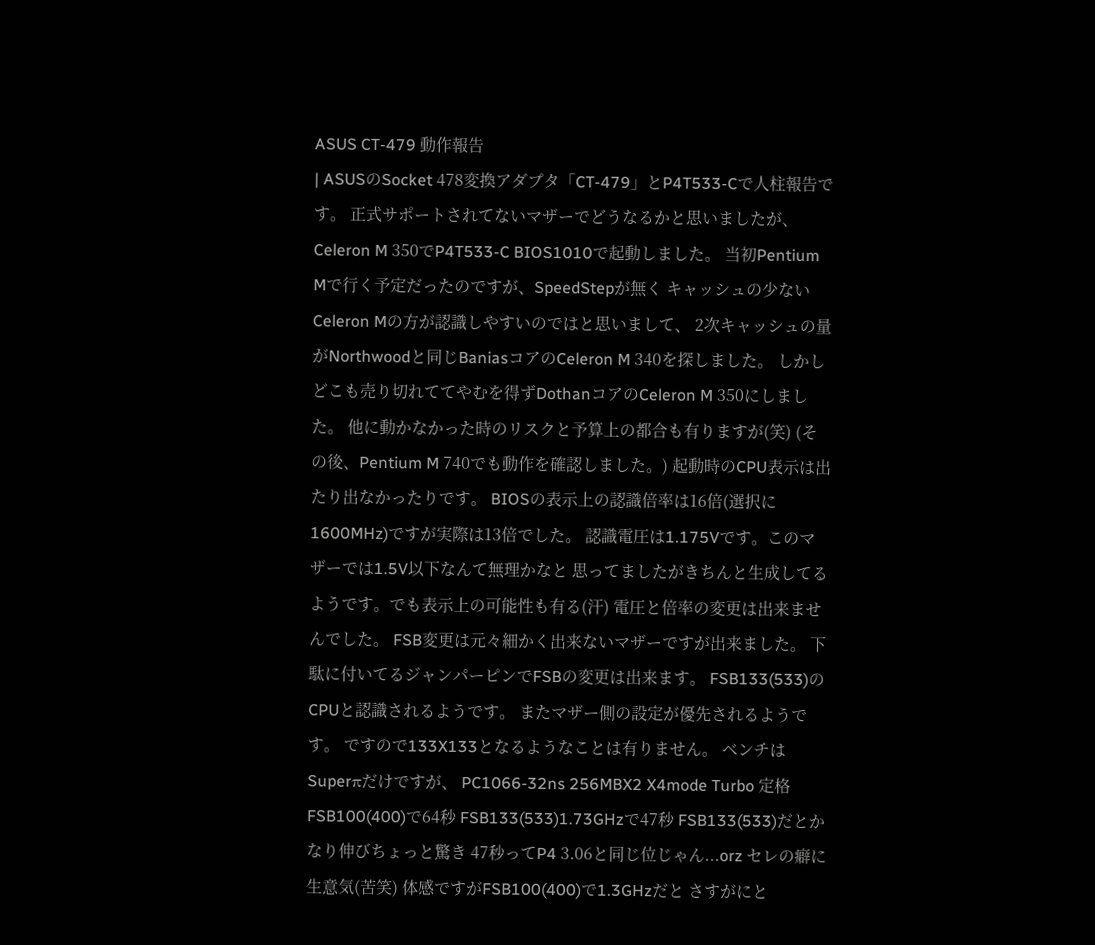ASUS CT-479 動作報告
| ASUSのSocket 478変換アダプタ「CT-479」とP4T533-Cで人柱報告です。 正式サポートされてないマザーでどうなるかと思いましたが、 Celeron M 350でP4T533-C BIOS1010で起動しました。 当初Pentium Mで行く予定だったのですが、SpeedStepが無く キャッシュの少ないCeleron Mの方が認識しやすいのではと思いまして、 2次キャッシュの量がNorthwoodと同じBaniasコアのCeleron M 340を探しました。 しかしどこも売り切れててやむを得ずDothanコアのCeleron M 350にしました。 他に動かなかった時のリスクと予算上の都合も有りますが(笑) (その後、Pentium M 740でも動作を確認しました。) 起動時のCPU表示は出たり出なかったりです。 BIOSの表示上の認識倍率は16倍(選択に1600MHz)ですが実際は13倍でした。 認識電圧は1.175Vです。このマザーでは1.5V以下なんて無理かなと 思ってましたがきちんと生成してるようです。でも表示上の可能性も有る(汗) 電圧と倍率の変更は出来ませんでした。 FSB変更は元々細かく出来ないマザーですが出来ました。 下駄に付いてるジャンパーピンでFSBの変更は出来ます。 FSB133(533)のCPUと認識されるようです。 またマザー側の設定が優先されるようです。 ですので133X133となるようなことは有りません。 ベンチはSuperπだけですが、 PC1066-32ns 256MBX2 X4mode Turbo 定格FSB100(400)で64秒 FSB133(533)1.73GHzで47秒 FSB133(533)だとかなり伸びちょっと驚き 47秒ってP4 3.06と同じ位じゃん...orz セレの癖に生意気(苦笑) 体感ですがFSB100(400)で1.3GHzだと さすがにと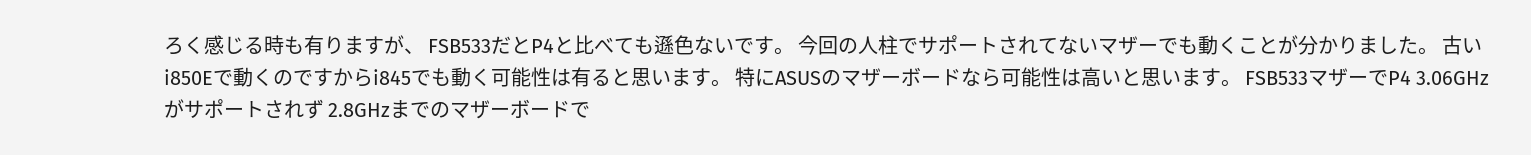ろく感じる時も有りますが、 FSB533だとP4と比べても遜色ないです。 今回の人柱でサポートされてないマザーでも動くことが分かりました。 古いi850Eで動くのですからi845でも動く可能性は有ると思います。 特にASUSのマザーボードなら可能性は高いと思います。 FSB533マザーでP4 3.06GHzがサポートされず 2.8GHzまでのマザーボードで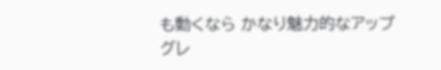も動くなら かなり魅力的なアップグレ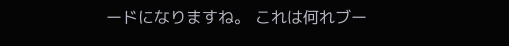ードになりますね。 これは何れブー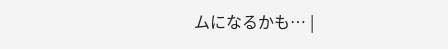ムになるかも… |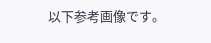以下参考画像です。